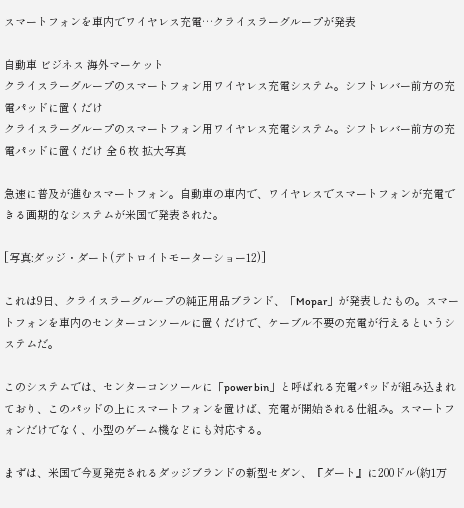スマートフォンを車内でワイヤレス充電…クライスラーグループが発表

自動車 ビジネス 海外マーケット
クライスラーグループのスマートフォン用ワイヤレス充電システム。シフトレバー前方の充電パッドに置くだけ
クライスラーグループのスマートフォン用ワイヤレス充電システム。シフトレバー前方の充電パッドに置くだけ 全 6 枚 拡大写真

急速に普及が進むスマートフォン。自動車の車内で、ワイヤレスでスマートフォンが充電できる画期的なシステムが米国で発表された。

[写真:ダッジ・ダート(デトロイトモーターショー12)]

これは9日、クライスラーグループの純正用品ブランド、「Mopar」が発表したもの。スマートフォンを車内のセンターコンソールに置くだけで、ケーブル不要の充電が行えるというシステムだ。

このシステムでは、センターコンソールに「power bin」と呼ばれる充電パッドが組み込まれており、このパッドの上にスマートフォンを置けば、充電が開始される仕組み。スマートフォンだけでなく、小型のゲーム機などにも対応する。

まずは、米国で今夏発売されるダッジブランドの新型セダン、『ダート』に200ドル(約1万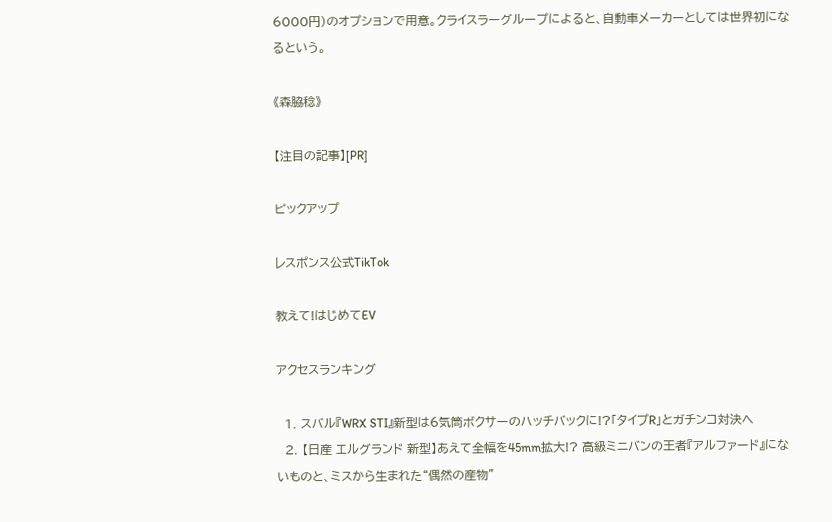6000円)のオプションで用意。クライスラーグループによると、自動車メーカーとしては世界初になるという。

《森脇稔》

【注目の記事】[PR]

ピックアップ

レスポンス公式TikTok

教えて!はじめてEV

アクセスランキング

  1. スバル『WRX STI』新型は6気筒ボクサーのハッチバックに!?「タイプR」とガチンコ対決へ
  2. 【日産 エルグランド 新型】あえて全幅を45mm拡大!? 高級ミニバンの王者『アルファード』にないものと、ミスから生まれた“偶然の産物”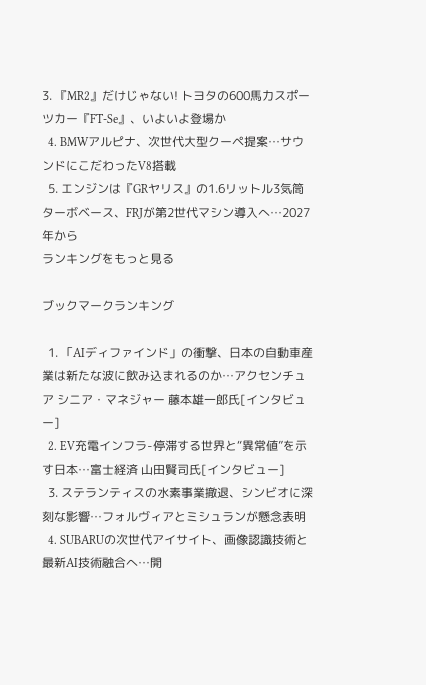3. 『MR2』だけじゃない! トヨタの600馬力スポーツカー『FT-Se』、いよいよ登場か
  4. BMWアルピナ、次世代大型クーペ提案…サウンドにこだわったV8搭載
  5. エンジンは『GRヤリス』の1.6リットル3気筒ターボベース、FRJが第2世代マシン導入へ…2027年から
ランキングをもっと見る

ブックマークランキング

  1. 「AIディファインド」の衝撃、日本の自動車産業は新たな波に飲み込まれるのか…アクセンチュア シニア・マネジャー 藤本雄一郎氏[インタビュー]
  2. EV充電インフラ-停滞する世界と“異常値”を示す日本…富士経済 山田賢司氏[インタビュー]
  3. ステランティスの水素事業撤退、シンビオに深刻な影響…フォルヴィアとミシュランが懸念表明
  4. SUBARUの次世代アイサイト、画像認識技術と最新AI技術融合へ…開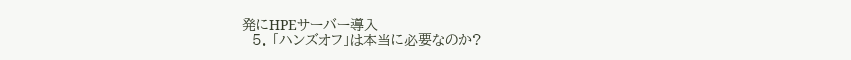発にHPEサーバー導入
  5. 「ハンズオフ」は本当に必要なのか?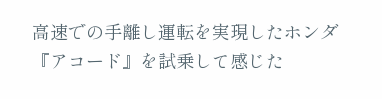高速での手離し運転を実現したホンダ『アコード』を試乗して感じた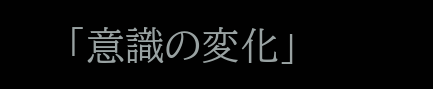「意識の変化」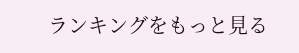ランキングをもっと見る